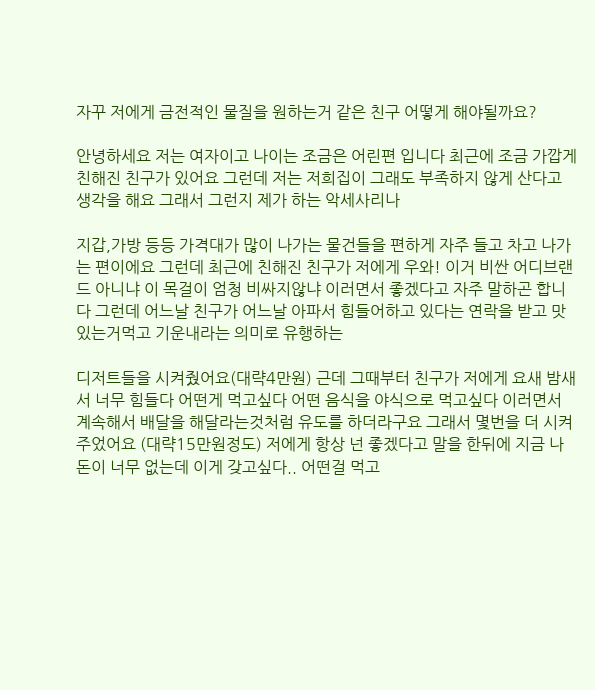자꾸 저에게 금전적인 물질을 원하는거 같은 친구 어떻게 해야될까요?

안녕하세요 저는 여자이고 나이는 조금은 어린편 입니다 최근에 조금 가깝게 친해진 친구가 있어요 그런데 저는 저희집이 그래도 부족하지 않게 산다고 생각을 해요 그래서 그런지 제가 하는 악세사리나

지갑,가방 등등 가격대가 많이 나가는 물건들을 편하게 자주 들고 차고 나가는 편이에요 그런데 최근에 친해진 친구가 저에게 우와! 이거 비싼 어디브랜드 아니냐 이 목걸이 엄청 비싸지않냐 이러면서 좋겠다고 자주 말하곤 합니다 그런데 어느날 친구가 어느날 아파서 힘들어하고 있다는 연락을 받고 맛있는거먹고 기운내라는 의미로 유행하는

디저트들을 시켜줬어요(대략4만원) 근데 그때부터 친구가 저에게 요새 밤새서 너무 힘들다 어떤게 먹고싶다 어떤 음식을 야식으로 먹고싶다 이러면서 계속해서 배달을 해달라는것처럼 유도를 하더라구요 그래서 몇번을 더 시켜주었어요 (대략15만원정도) 저에게 항상 넌 좋겠다고 말을 한뒤에 지금 나 돈이 너무 없는데 이게 갖고싶다.. 어떤걸 먹고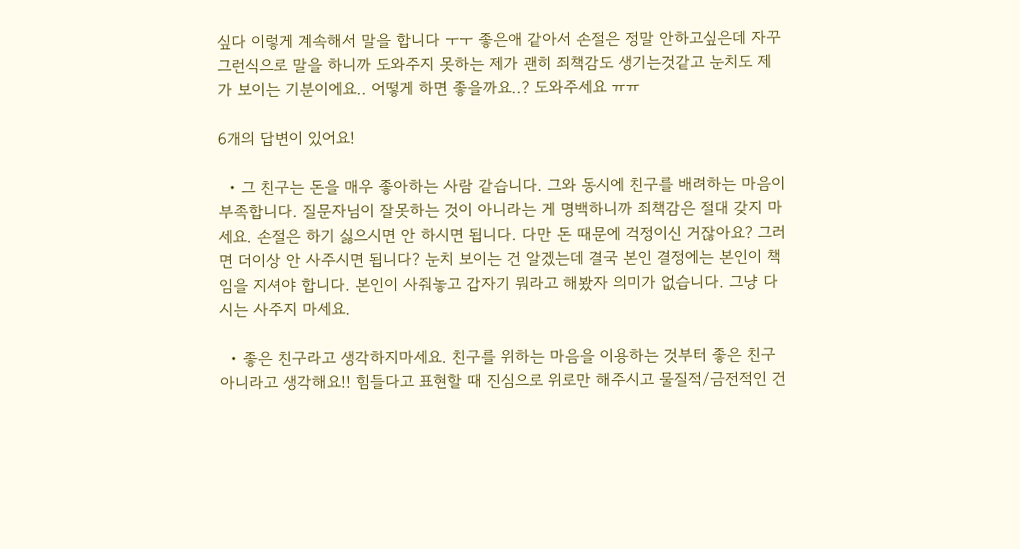싶다 이렇게 계속해서 말을 합니다 ㅜㅜ 좋은애 같아서 손절은 정말 안하고싶은데 자꾸 그런식으로 말을 하니까 도와주지 못하는 제가 괜히 죄책감도 생기는것같고 눈치도 제가 보이는 기분이에요.. 어떻게 하면 좋을까요..? 도와주세요 ㅠㅠ

6개의 답변이 있어요!

  • 그 친구는 돈을 매우 좋아하는 사람 같습니다. 그와 동시에 친구를 배려하는 마음이 부족합니다. 질문자님이 잘못하는 것이 아니라는 게 명백하니까 죄책감은 절대 갖지 마세요. 손절은 하기 싫으시면 안 하시면 됩니다. 다만 돈 때문에 걱정이신 거잖아요? 그러면 더이상 안 사주시면 됩니다? 눈치 보이는 건 알겠는데 결국 본인 결정에는 본인이 책임을 지셔야 합니다. 본인이 사줘놓고 갑자기 뭐라고 해봤자 의미가 없습니다. 그냥 다시는 사주지 마세요.

  • 좋은 친구라고 생각하지마세요. 친구를 위하는 마음을 이용하는 것부터 좋은 친구 아니라고 생각해요!! 힘들다고 표현할 때 진심으로 위로만 해주시고 물질적/금전적인 건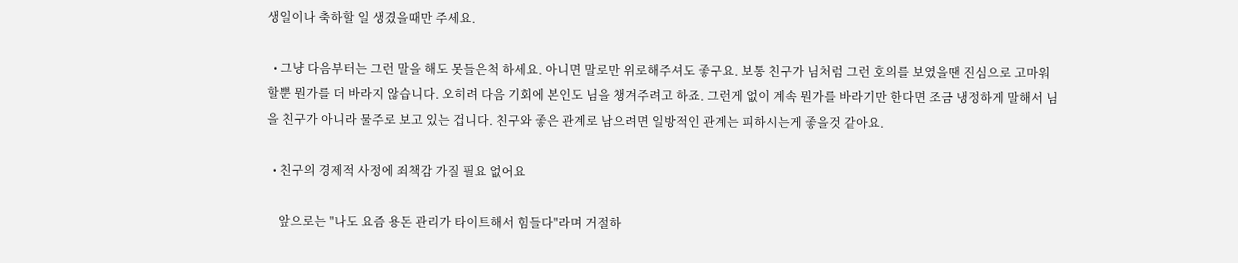생일이나 축하할 일 생겼을때만 주세요.

  • 그냥 다음부터는 그런 말을 해도 못들은척 하세요. 아니면 말로만 위로해주셔도 좋구요. 보통 친구가 님처럼 그런 호의를 보였을땐 진심으로 고마워할뿐 뭔가를 더 바라지 않습니다. 오히려 다음 기회에 본인도 님을 챙겨주려고 하죠. 그런게 없이 계속 뭔가를 바라기만 한다면 조금 냉정하게 말해서 님을 친구가 아니라 물주로 보고 있는 겁니다. 친구와 좋은 관계로 남으려면 일방적인 관계는 피하시는게 좋을것 같아요.

  • 친구의 경제적 사정에 죄책감 가질 필요 없어요

    앞으로는 "나도 요즘 용돈 관리가 타이트해서 힘들다"라며 거절하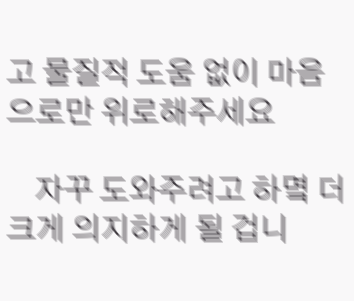고 물질적 도움 없이 마음으로만 위로해주세요

    자꾸 도와주려고 하몈 더 크게 의지하게 될 겁니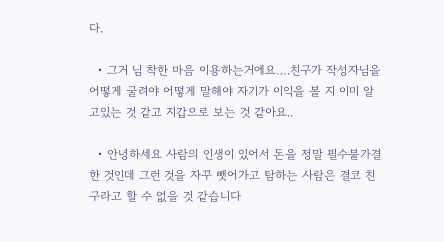다.

  • 그거 님 착한 마음 이용하는거에요….친구가 작성자님을 어떻게 굴려야 어떻게 말해야 자기가 이익을 볼 지 이미 알고있는 것 같고 지갑으로 보는 것 같아요..

  • 안녕하세요 사람의 인생이 있어서 돈을 정말 필수불가결한 것인데 그런 것을 자꾸 뺏어가고 탐하는 사람은 결코 친구라고 할 수 없을 것 같습니다